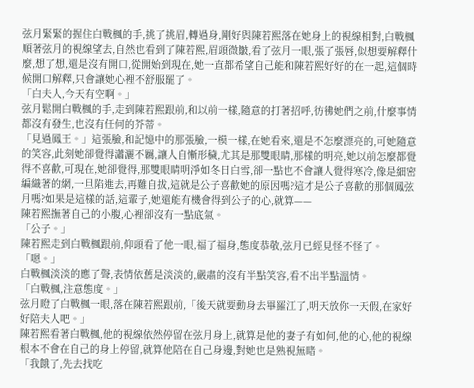弦月緊緊的握住白戰楓的手,挑了挑眉,轉過身,剛好與陳若熙落在她身上的視線相對,白戰楓順著弦月的視線望去,自然也看到了陳若熙,眉頭微皺,看了弦月一眼,張了張唇,似想要解釋什麼,想了想,還是沒有開口,從開始到現在,她一直都希望自己能和陳若熙好好的在一起,這個時候開口解釋,只會讓她心裡不舒服罷了。
「白夫人,今天有空啊。」
弦月鬆開白戰楓的手,走到陳若熙跟前,和以前一樣,隨意的打著招呼,彷彿她們之前,什麼事情都沒有發生,也沒有任何的芥蒂。
「見過鳳王。」這張臉,和記憶中的那張臉,一模一樣,在她看來,還是不怎麼漂亮的,可她隨意的笑容,此刻她卻覺得瀟灑不羈,讓人自慚形穢,尤其是那雙眼睛,那樣的明亮,她以前怎麼都覺得不喜歡,可現在,她卻覺得,那雙眼睛明淨如冬日白雪,卻一點也不會讓人覺得寒冷,像是細密編織著的網,一旦陷進去,再難自拔,這就是公子喜歡她的原因嗎?這才是公子喜歡的那個鳳弦月嗎?如果是這樣的話,這輩子,她還能有機會得到公子的心,就算——
陳若熙撫著自己的小腹,心裡卻沒有一點底氣。
「公子。」
陳若熙走到白戰楓跟前,仰頭看了他一眼,福了福身,態度恭敬,弦月已經見怪不怪了。
「嗯。」
白戰楓淡淡的應了聲,表情依舊是淡淡的,嚴肅的沒有半點笑容,看不出半點溫情。
「白戰楓,注意態度。」
弦月瞪了白戰楓一眼,落在陳若熙跟前,「後天就要動身去畢羅江了,明天放你一天假,在家好好陪夫人吧。」
陳若熙看著白戰楓,他的視線依然停留在弦月身上,就算是他的妻子有如何,他的心,他的視線根本不會在自己的身上停留,就算他陪在自己身邊,對她也是熟視無睹。
「我餓了,先去找吃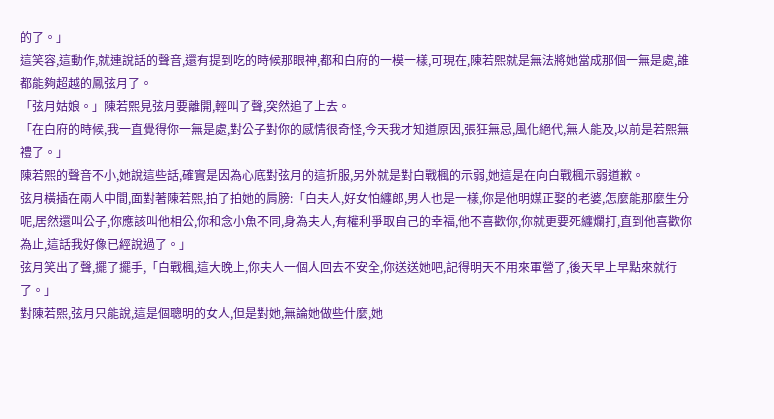的了。」
這笑容,這動作,就連說話的聲音,還有提到吃的時候那眼神,都和白府的一模一樣,可現在,陳若熙就是無法將她當成那個一無是處,誰都能夠超越的鳳弦月了。
「弦月姑娘。」陳若熙見弦月要離開,輕叫了聲,突然追了上去。
「在白府的時候,我一直覺得你一無是處,對公子對你的感情很奇怪,今天我才知道原因,張狂無忌,風化絕代,無人能及,以前是若熙無禮了。」
陳若熙的聲音不小,她說這些話,確實是因為心底對弦月的這折服,另外就是對白戰楓的示弱,她這是在向白戰楓示弱道歉。
弦月橫插在兩人中間,面對著陳若熙,拍了拍她的肩膀:「白夫人,好女怕纏郎,男人也是一樣,你是他明媒正娶的老婆,怎麼能那麼生分呢,居然還叫公子,你應該叫他相公,你和念小魚不同,身為夫人,有權利爭取自己的幸福,他不喜歡你,你就更要死纏爛打,直到他喜歡你為止,這話我好像已經說過了。」
弦月笑出了聲,擺了擺手,「白戰楓,這大晚上,你夫人一個人回去不安全,你送送她吧,記得明天不用來軍營了,後天早上早點來就行了。」
對陳若熙,弦月只能說,這是個聰明的女人,但是對她,無論她做些什麼,她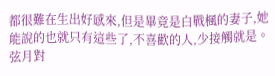都很難在生出好感來,但是畢竟是白戰楓的妻子,她能說的也就只有這些了,不喜歡的人,少接觸就是。
弦月對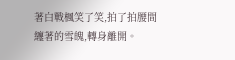著白戰楓笑了笑,拍了拍腰間纏著的雪魄,轉身離開。